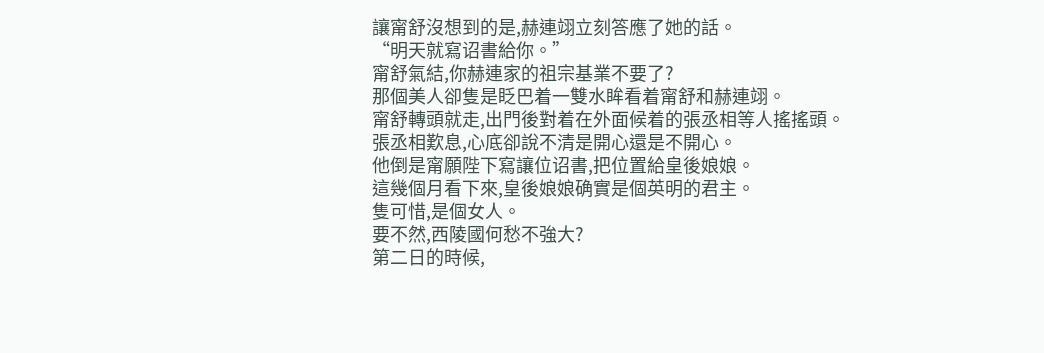讓甯舒沒想到的是,赫連翊立刻答應了她的話。
“明天就寫诏書給你。”
甯舒氣結,你赫連家的祖宗基業不要了?
那個美人卻隻是眨巴着一雙水眸看着甯舒和赫連翊。
甯舒轉頭就走,出門後對着在外面候着的張丞相等人搖搖頭。
張丞相歎息,心底卻說不清是開心還是不開心。
他倒是甯願陛下寫讓位诏書,把位置給皇後娘娘。
這幾個月看下來,皇後娘娘确實是個英明的君主。
隻可惜,是個女人。
要不然,西陵國何愁不強大?
第二日的時候,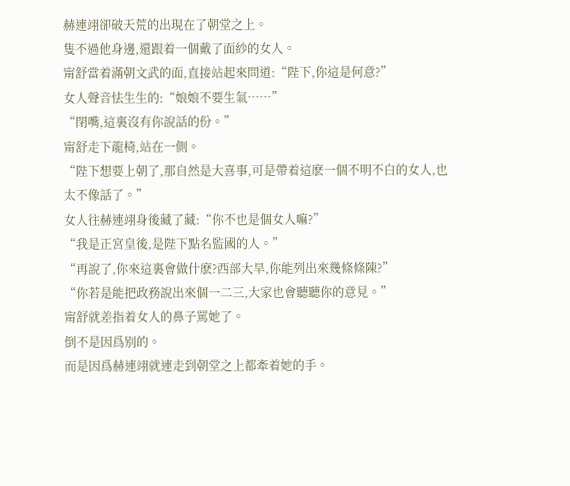赫連翊卻破天荒的出現在了朝堂之上。
隻不過他身邊,還跟着一個戴了面紗的女人。
甯舒當着滿朝文武的面,直接站起來問道:“陛下,你這是何意?”
女人聲音怯生生的:“娘娘不要生氣……”
“閉嘴,這裏沒有你說話的份。”
甯舒走下龍椅,站在一側。
“陛下想要上朝了,那自然是大喜事,可是帶着這麽一個不明不白的女人,也太不像話了。”
女人往赫連翊身後藏了藏:“你不也是個女人嘛?”
“我是正宮皇後,是陛下點名監國的人。”
“再說了,你來這裏會做什麽?西部大旱,你能列出來幾條條陳?”
“你若是能把政務說出來個一二三,大家也會聽聽你的意見。”
甯舒就差指着女人的鼻子罵她了。
倒不是因爲别的。
而是因爲赫連翊就連走到朝堂之上都牽着她的手。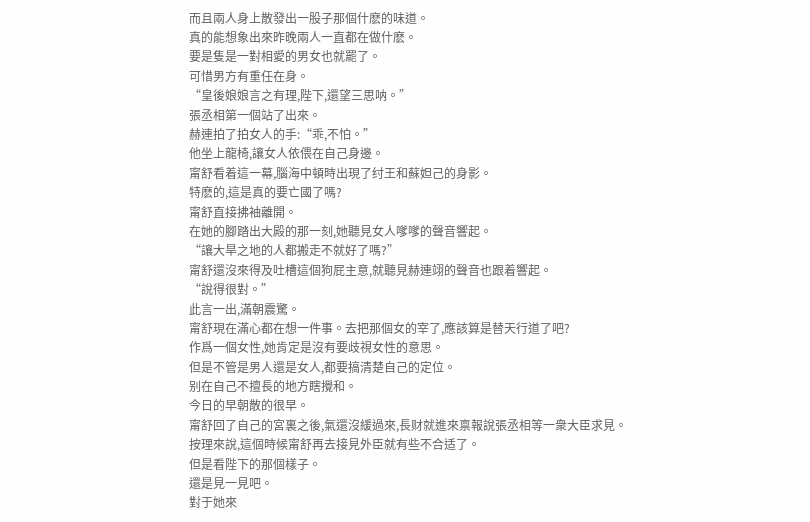而且兩人身上散發出一股子那個什麽的味道。
真的能想象出來昨晚兩人一直都在做什麽。
要是隻是一對相愛的男女也就罷了。
可惜男方有重任在身。
“皇後娘娘言之有理,陛下,還望三思呐。”
張丞相第一個站了出來。
赫連拍了拍女人的手:“乖,不怕。”
他坐上龍椅,讓女人依偎在自己身邊。
甯舒看着這一幕,腦海中頓時出現了纣王和蘇妲己的身影。
特麽的,這是真的要亡國了嗎?
甯舒直接拂袖離開。
在她的腳踏出大殿的那一刻,她聽見女人嗲嗲的聲音響起。
“讓大旱之地的人都搬走不就好了嗎?”
甯舒還沒來得及吐槽這個狗屁主意,就聽見赫連翊的聲音也跟着響起。
“說得很對。”
此言一出,滿朝震驚。
甯舒現在滿心都在想一件事。去把那個女的宰了,應該算是替天行道了吧?
作爲一個女性,她肯定是沒有要歧視女性的意思。
但是不管是男人還是女人,都要搞清楚自己的定位。
别在自己不擅長的地方瞎攪和。
今日的早朝散的很早。
甯舒回了自己的宮裏之後,氣還沒緩過來,長财就進來禀報說張丞相等一衆大臣求見。
按理來說,這個時候甯舒再去接見外臣就有些不合适了。
但是看陛下的那個樣子。
還是見一見吧。
對于她來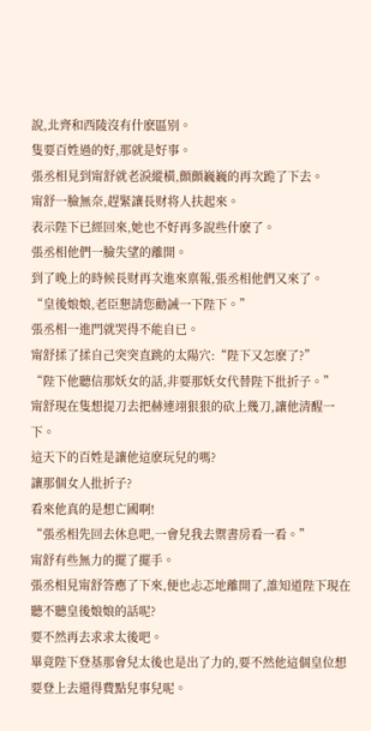說,北齊和西陵沒有什麽區别。
隻要百姓過的好,那就是好事。
張丞相見到甯舒就老淚縱橫,顫顫巍巍的再次跪了下去。
甯舒一臉無奈,趕緊讓長财将人扶起來。
表示陛下已經回來,她也不好再多說些什麽了。
張丞相他們一臉失望的離開。
到了晚上的時候長财再次進來禀報,張丞相他們又來了。
“皇後娘娘,老臣懇請您勸誡一下陛下。”
張丞相一進門就哭得不能自已。
甯舒揉了揉自己突突直跳的太陽穴:“陛下又怎麽了?”
“陛下他聽信那妖女的話,非要那妖女代替陛下批折子。”
甯舒現在隻想提刀去把赫連翊狠狠的砍上幾刀,讓他清醒一下。
這天下的百姓是讓他這麽玩兒的嗎?
讓那個女人批折子?
看來他真的是想亡國啊!
“張丞相先回去休息吧,一會兒我去禦書房看一看。”
甯舒有些無力的擺了擺手。
張丞相見甯舒答應了下來,便也忐忑地離開了,誰知道陛下現在聽不聽皇後娘娘的話呢?
要不然再去求求太後吧。
畢竟陛下登基那會兒太後也是出了力的,要不然他這個皇位想要登上去還得費點兒事兒呢。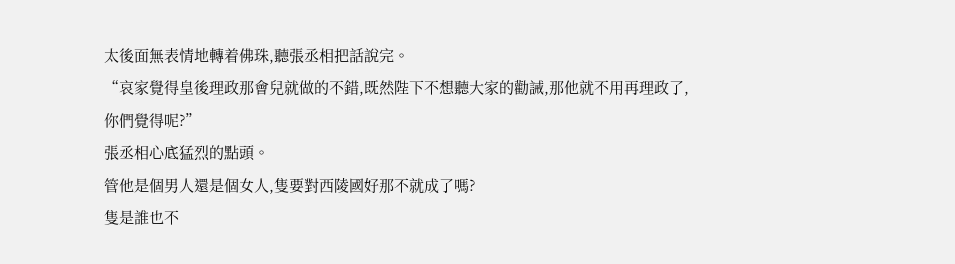太後面無表情地轉着佛珠,聽張丞相把話說完。
“哀家覺得皇後理政那會兒就做的不錯,既然陛下不想聽大家的勸誡,那他就不用再理政了,你們覺得呢?”
張丞相心底猛烈的點頭。
管他是個男人還是個女人,隻要對西陵國好那不就成了嗎?
隻是誰也不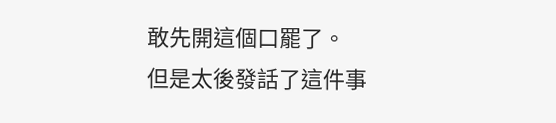敢先開這個口罷了。
但是太後發話了這件事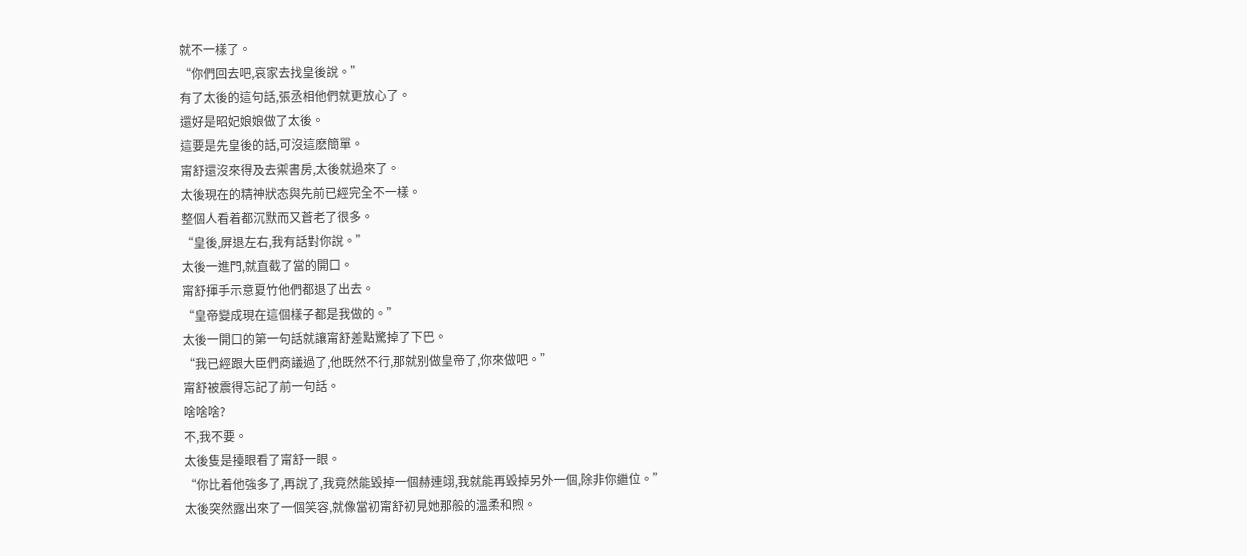就不一樣了。
“你們回去吧,哀家去找皇後說。”
有了太後的這句話,張丞相他們就更放心了。
還好是昭妃娘娘做了太後。
這要是先皇後的話,可沒這麽簡單。
甯舒還沒來得及去禦書房,太後就過來了。
太後現在的精神狀态與先前已經完全不一樣。
整個人看着都沉默而又蒼老了很多。
“皇後,屏退左右,我有話對你說。”
太後一進門,就直截了當的開口。
甯舒揮手示意夏竹他們都退了出去。
“皇帝變成現在這個樣子都是我做的。”
太後一開口的第一句話就讓甯舒差點驚掉了下巴。
“我已經跟大臣們商議過了,他既然不行,那就别做皇帝了,你來做吧。”
甯舒被震得忘記了前一句話。
啥啥啥?
不,我不要。
太後隻是擡眼看了甯舒一眼。
“你比着他強多了,再說了,我竟然能毀掉一個赫連翊,我就能再毀掉另外一個,除非你繼位。”
太後突然露出來了一個笑容,就像當初甯舒初見她那般的溫柔和煦。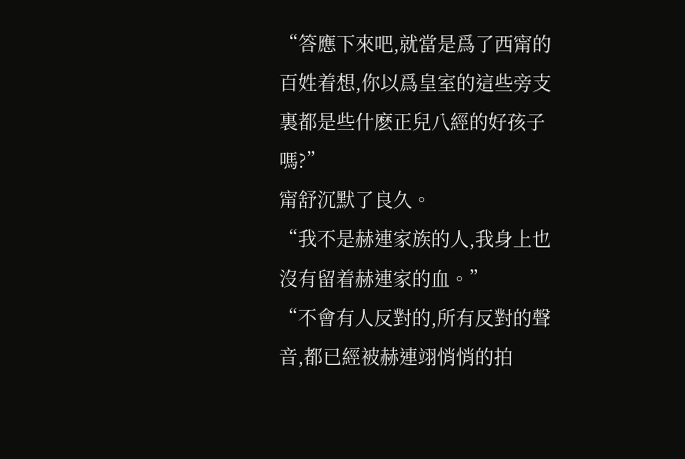“答應下來吧,就當是爲了西甯的百姓着想,你以爲皇室的這些旁支裏都是些什麽正兒八經的好孩子嗎?”
甯舒沉默了良久。
“我不是赫連家族的人,我身上也沒有留着赫連家的血。”
“不會有人反對的,所有反對的聲音,都已經被赫連翊悄悄的拍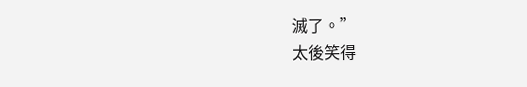滅了。”
太後笑得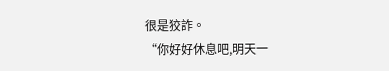很是狡詐。
“你好好休息吧,明天一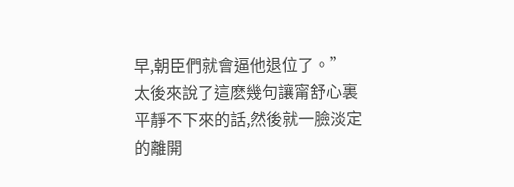早,朝臣們就會逼他退位了。”
太後來說了這麽幾句讓甯舒心裏平靜不下來的話,然後就一臉淡定的離開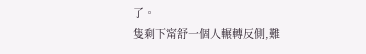了。
隻剩下甯舒一個人輾轉反側,難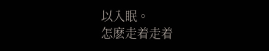以入眠。
怎麽走着走着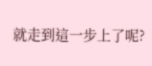就走到這一步上了呢?